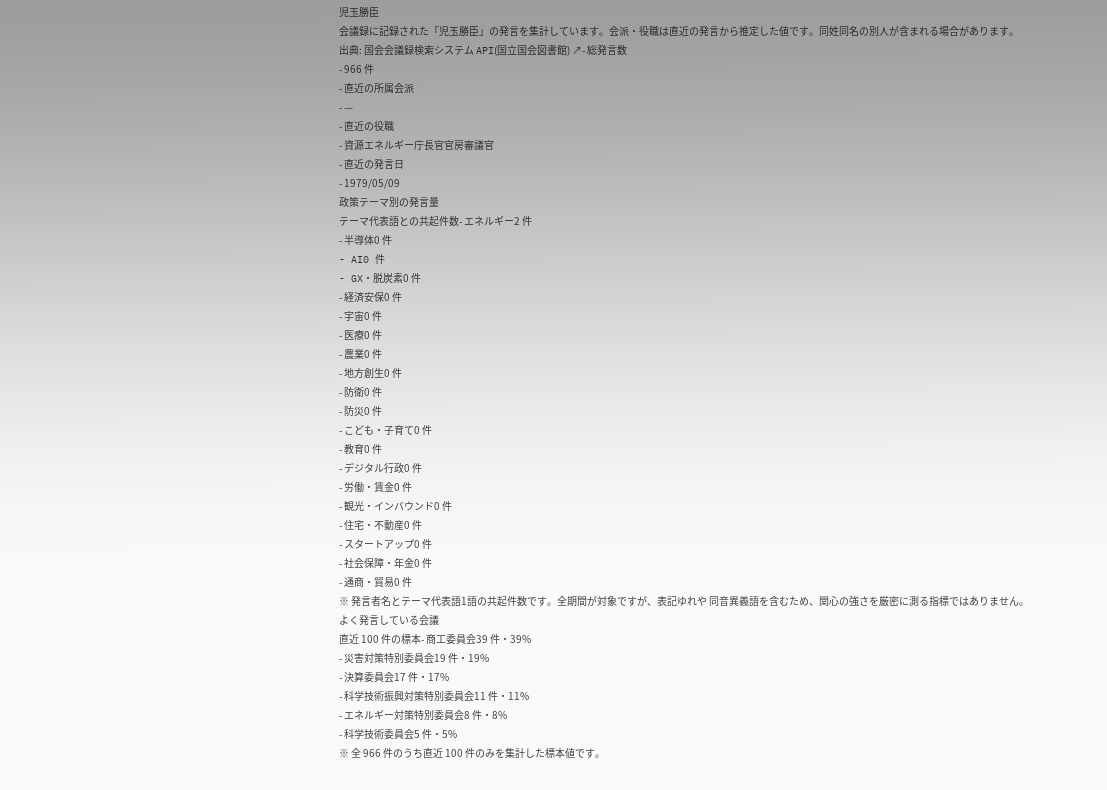児玉勝臣
会議録に記録された「児玉勝臣」の発言を集計しています。会派・役職は直近の発言から推定した値です。同姓同名の別人が含まれる場合があります。
出典: 国会会議録検索システム API(国立国会図書館) ↗- 総発言数
- 966 件
- 直近の所属会派
- —
- 直近の役職
- 資源エネルギー庁長官官房審議官
- 直近の発言日
- 1979/05/09
政策テーマ別の発言量
テーマ代表語との共起件数- エネルギー2 件
- 半導体0 件
- AI0 件
- GX・脱炭素0 件
- 経済安保0 件
- 宇宙0 件
- 医療0 件
- 農業0 件
- 地方創生0 件
- 防衛0 件
- 防災0 件
- こども・子育て0 件
- 教育0 件
- デジタル行政0 件
- 労働・賃金0 件
- 観光・インバウンド0 件
- 住宅・不動産0 件
- スタートアップ0 件
- 社会保障・年金0 件
- 通商・貿易0 件
※ 発言者名とテーマ代表語1語の共起件数です。全期間が対象ですが、表記ゆれや 同音異義語を含むため、関心の強さを厳密に測る指標ではありません。
よく発言している会議
直近 100 件の標本- 商工委員会39 件・39%
- 災害対策特別委員会19 件・19%
- 決算委員会17 件・17%
- 科学技術振興対策特別委員会11 件・11%
- エネルギー対策特別委員会8 件・8%
- 科学技術委員会5 件・5%
※ 全 966 件のうち直近 100 件のみを集計した標本値です。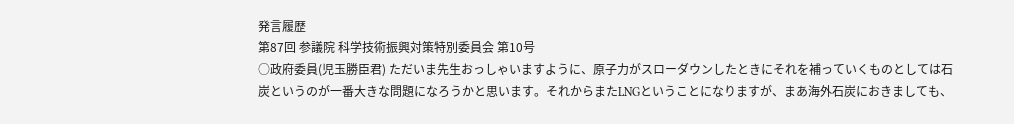発言履歴
第87回 参議院 科学技術振興対策特別委員会 第10号
○政府委員(児玉勝臣君) ただいま先生おっしゃいますように、原子力がスローダウンしたときにそれを補っていくものとしては石炭というのが一番大きな問題になろうかと思います。それからまたLNGということになりますが、まあ海外石炭におきましても、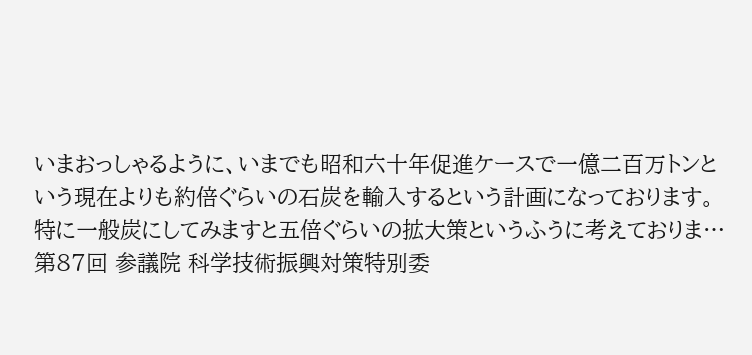いまおっしゃるように、いまでも昭和六十年促進ケースで一億二百万トンという現在よりも約倍ぐらいの石炭を輸入するという計画になっております。特に一般炭にしてみますと五倍ぐらいの拡大策というふうに考えておりま…
第87回 参議院 科学技術振興対策特別委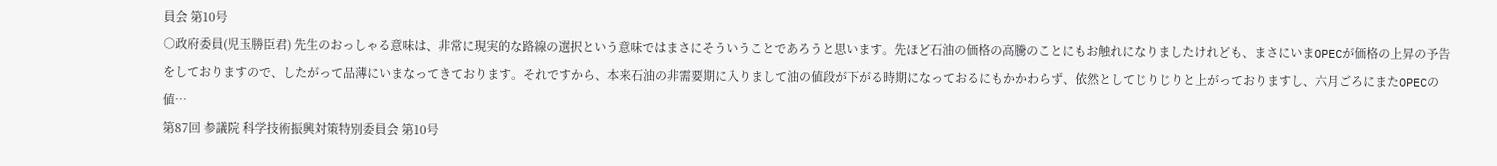員会 第10号
○政府委員(児玉勝臣君) 先生のおっしゃる意味は、非常に現実的な路線の選択という意味ではまさにそういうことであろうと思います。先ほど石油の価格の高騰のことにもお触れになりましたけれども、まさにいまOPECが価格の上昇の予告をしておりますので、したがって品薄にいまなってきております。それですから、本来石油の非需要期に入りまして油の値段が下がる時期になっておるにもかかわらず、依然としてじりじりと上がっておりますし、六月ごろにまたOPECの値…
第87回 参議院 科学技術振興対策特別委員会 第10号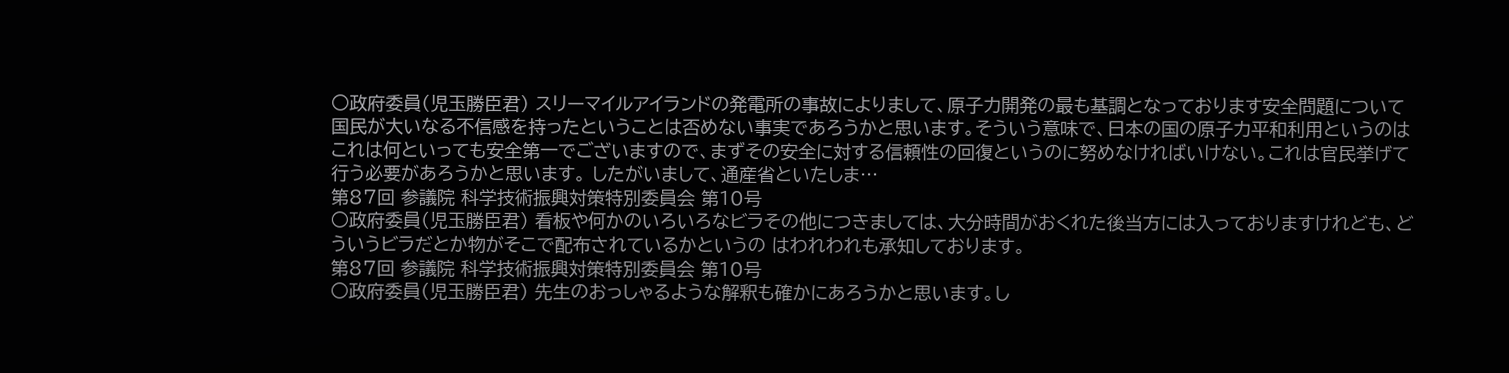○政府委員(児玉勝臣君) スリーマイルアイランドの発電所の事故によりまして、原子力開発の最も基調となっております安全問題について国民が大いなる不信感を持ったということは否めない事実であろうかと思います。そういう意味で、日本の国の原子力平和利用というのはこれは何といっても安全第一でございますので、まずその安全に対する信頼性の回復というのに努めなければいけない。これは官民挙げて行う必要があろうかと思います。 したがいまして、通産省といたしま…
第87回 参議院 科学技術振興対策特別委員会 第10号
○政府委員(児玉勝臣君) 看板や何かのいろいろなビラその他につきましては、大分時間がおくれた後当方には入っておりますけれども、どういうビラだとか物がそこで配布されているかというの はわれわれも承知しております。
第87回 参議院 科学技術振興対策特別委員会 第10号
○政府委員(児玉勝臣君) 先生のおっしゃるような解釈も確かにあろうかと思います。し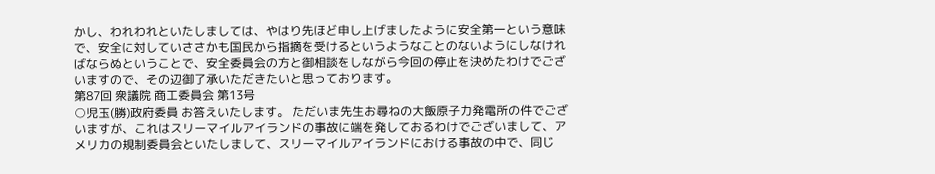かし、われわれといたしましては、やはり先ほど申し上げましたように安全第一という意味で、安全に対していささかも国民から指摘を受けるというようなことのないようにしなければならぬということで、安全委員会の方と御相談をしながら今回の停止を決めたわけでございますので、その辺御了承いただきたいと思っております。
第87回 衆議院 商工委員会 第13号
○児玉(勝)政府委員 お答えいたします。 ただいま先生お尋ねの大飯原子力発電所の件でございますが、これはスリーマイルアイランドの事故に端を発しておるわけでございまして、アメリカの規制委員会といたしまして、スリーマイルアイランドにおける事故の中で、同じ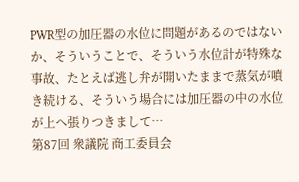PWR型の加圧器の水位に問題があるのではないか、そういうことで、そういう水位計が特殊な事故、たとえば逃し弁が開いたままで蒸気が噴き続ける、そういう場合には加圧器の中の水位が上へ張りつきまして…
第87回 衆議院 商工委員会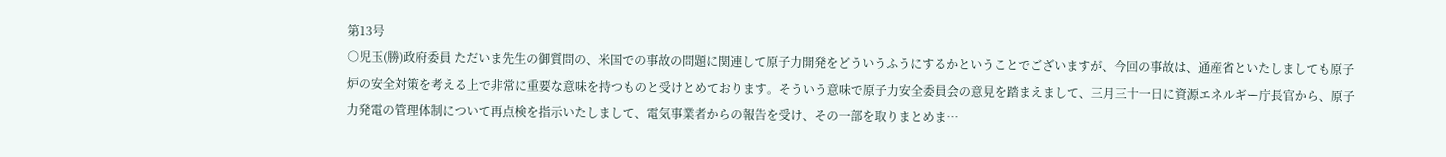第13号
○児玉(勝)政府委員 ただいま先生の御質問の、米国での事故の問題に関連して原子力開発をどういうふうにするかということでございますが、今回の事故は、通産省といたしましても原子炉の安全対策を考える上で非常に重要な意味を持つものと受けとめております。そういう意味で原子力安全委員会の意見を踏まえまして、三月三十一日に資源エネルギー庁長官から、原子力発電の管理体制について再点検を指示いたしまして、電気事業者からの報告を受け、その一部を取りまとめま…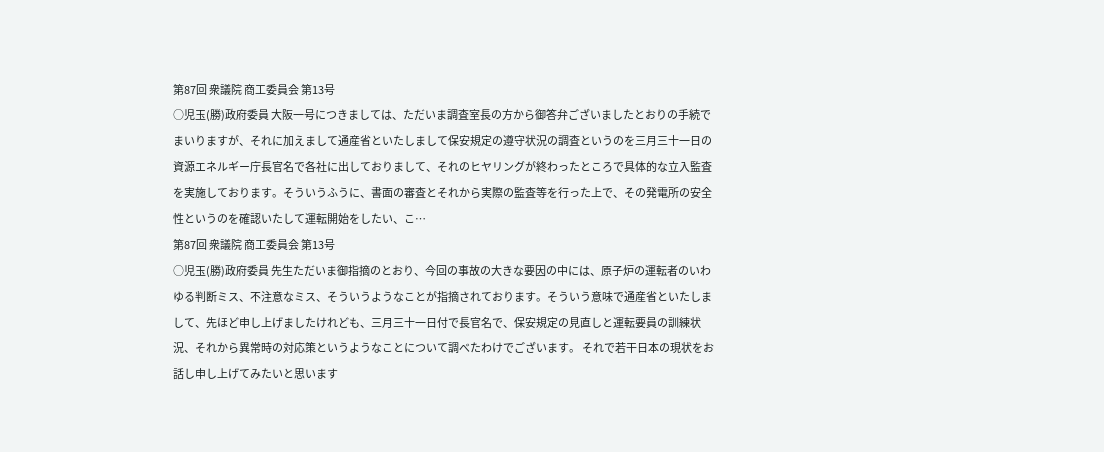第87回 衆議院 商工委員会 第13号
○児玉(勝)政府委員 大阪一号につきましては、ただいま調査室長の方から御答弁ございましたとおりの手続でまいりますが、それに加えまして通産省といたしまして保安規定の遵守状況の調査というのを三月三十一日の資源エネルギー庁長官名で各社に出しておりまして、それのヒヤリングが終わったところで具体的な立入監査を実施しております。そういうふうに、書面の審査とそれから実際の監査等を行った上で、その発電所の安全性というのを確認いたして運転開始をしたい、こ…
第87回 衆議院 商工委員会 第13号
○児玉(勝)政府委員 先生ただいま御指摘のとおり、今回の事故の大きな要因の中には、原子炉の運転者のいわゆる判断ミス、不注意なミス、そういうようなことが指摘されております。そういう意味で通産省といたしまして、先ほど申し上げましたけれども、三月三十一日付で長官名で、保安規定の見直しと運転要員の訓練状況、それから異常時の対応策というようなことについて調べたわけでございます。 それで若干日本の現状をお話し申し上げてみたいと思います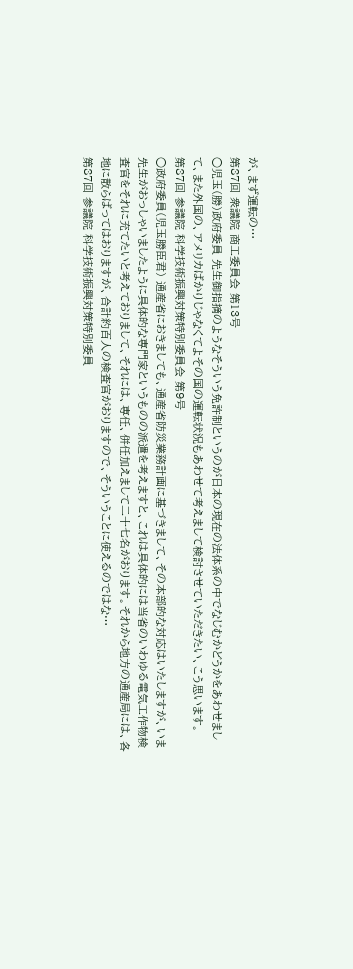が、まず運転の…
第87回 衆議院 商工委員会 第13号
○児玉(勝)政府委員 先生御指摘のようなそういう免許制というのが日本の現在の法体系の中でなじむかどうかをあわせまして、また外国の、アメリカばかりじゃなくてよその国の運転状況もあわせて考えまして検討させていただきたい、こう思います。
第87回 参議院 科学技術振興対策特別委員会 第9号
○政府委員(児玉勝臣君) 通産省におきましても、通産省防災業務計画に基づきまして、その本部的な対応はいたしますが、いま先生がおっしゃいましたように具体的な専門家というものの派遣を考えますと、これは具体的には当省のいわゆる電気工作物検査官をそれに充てたいと考えておりまして、それには、専任、併任加えまして二十七名がおります。それから地方の通産局には、各地に散らばってはおりますが、合計約百人の検査官がおりますので、そういうことに使えるのではな…
第87回 参議院 科学技術振興対策特別委員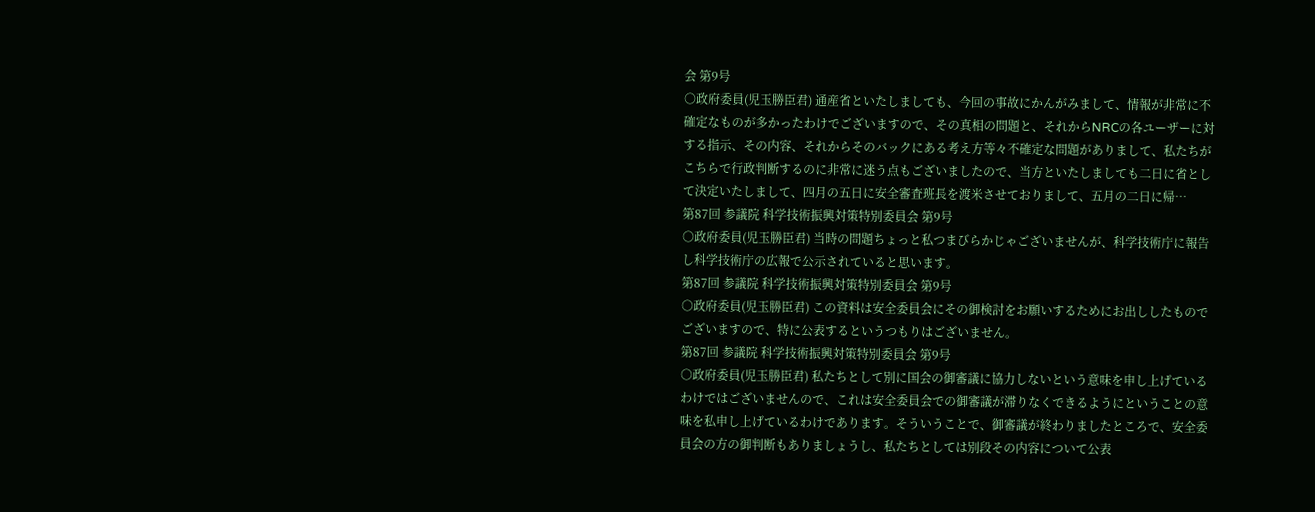会 第9号
○政府委員(児玉勝臣君) 通産省といたしましても、今回の事故にかんがみまして、情報が非常に不確定なものが多かったわけでございますので、その真相の問題と、それからNRCの各ユーザーに対する指示、その内容、それからそのバックにある考え方等々不確定な問題がありまして、私たちがこちらで行政判断するのに非常に迷う点もございましたので、当方といたしましても二日に省として決定いたしまして、四月の五日に安全審査班長を渡米させておりまして、五月の二日に帰…
第87回 参議院 科学技術振興対策特別委員会 第9号
○政府委員(児玉勝臣君) 当時の問題ちょっと私つまびらかじゃございませんが、科学技術庁に報告し科学技術庁の広報で公示されていると思います。
第87回 参議院 科学技術振興対策特別委員会 第9号
○政府委員(児玉勝臣君) この資料は安全委員会にその御検討をお願いするためにお出ししたものでございますので、特に公表するというつもりはございません。
第87回 参議院 科学技術振興対策特別委員会 第9号
○政府委員(児玉勝臣君) 私たちとして別に国会の御審議に協力しないという意味を申し上げているわけではございませんので、これは安全委員会での御審議が滞りなくできるようにということの意味を私申し上げているわけであります。そういうことで、御審議が終わりましたところで、安全委員会の方の御判断もありましょうし、私たちとしては別段その内容について公表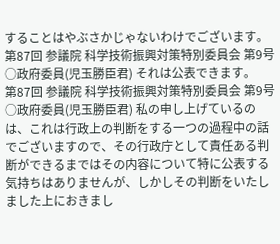することはやぶさかじゃないわけでございます。
第87回 参議院 科学技術振興対策特別委員会 第9号
○政府委員(児玉勝臣君) それは公表できます。
第87回 参議院 科学技術振興対策特別委員会 第9号
○政府委員(児玉勝臣君) 私の申し上げているのは、これは行政上の判断をする一つの過程中の話でございますので、その行政庁として責任ある判断ができるまではその内容について特に公表する気持ちはありませんが、しかしその判断をいたしました上におきまし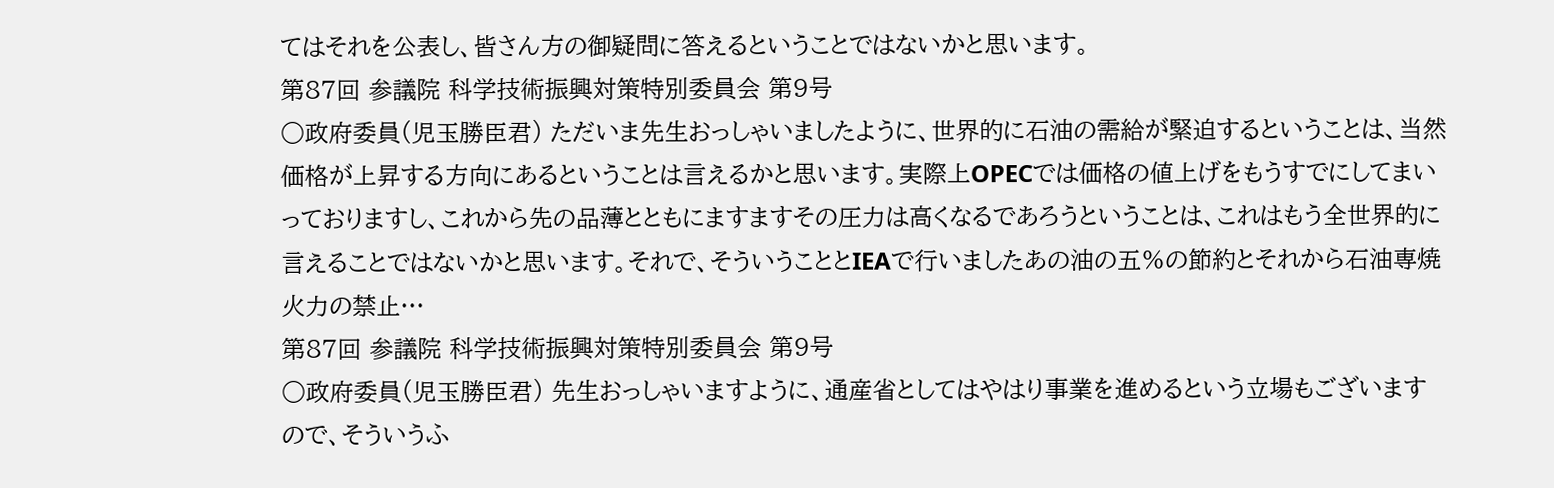てはそれを公表し、皆さん方の御疑問に答えるということではないかと思います。
第87回 参議院 科学技術振興対策特別委員会 第9号
○政府委員(児玉勝臣君) ただいま先生おっしゃいましたように、世界的に石油の需給が緊迫するということは、当然価格が上昇する方向にあるということは言えるかと思います。実際上OPECでは価格の値上げをもうすでにしてまいっておりますし、これから先の品薄とともにますますその圧力は高くなるであろうということは、これはもう全世界的に言えることではないかと思います。それで、そういうこととIEAで行いましたあの油の五%の節約とそれから石油専焼火力の禁止…
第87回 参議院 科学技術振興対策特別委員会 第9号
○政府委員(児玉勝臣君) 先生おっしゃいますように、通産省としてはやはり事業を進めるという立場もございますので、そういうふ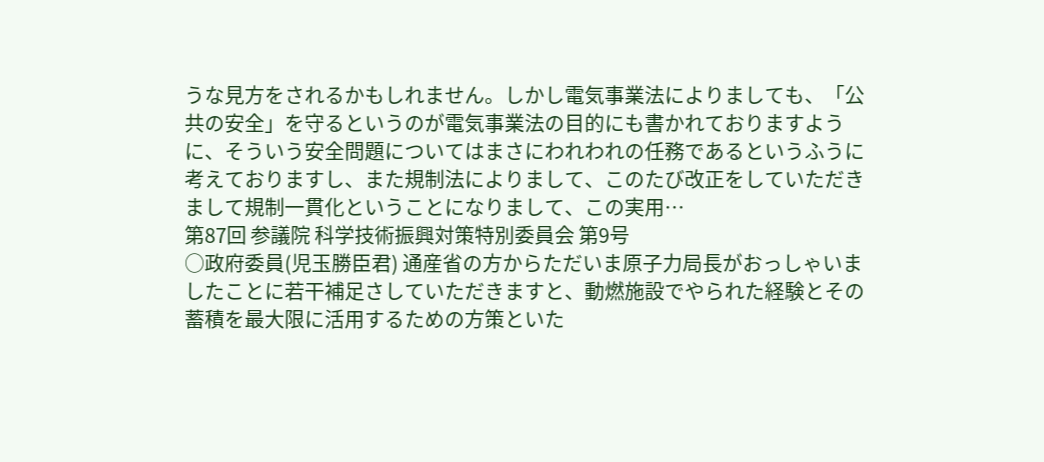うな見方をされるかもしれません。しかし電気事業法によりましても、「公共の安全」を守るというのが電気事業法の目的にも書かれておりますように、そういう安全問題についてはまさにわれわれの任務であるというふうに考えておりますし、また規制法によりまして、このたび改正をしていただきまして規制一貫化ということになりまして、この実用…
第87回 参議院 科学技術振興対策特別委員会 第9号
○政府委員(児玉勝臣君) 通産省の方からただいま原子力局長がおっしゃいましたことに若干補足さしていただきますと、動燃施設でやられた経験とその蓄積を最大限に活用するための方策といた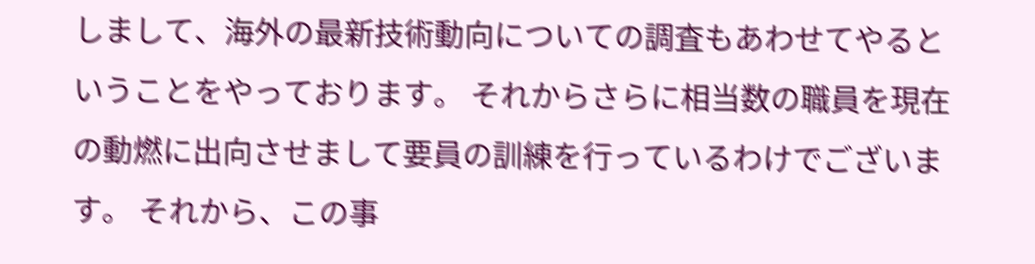しまして、海外の最新技術動向についての調査もあわせてやるということをやっております。 それからさらに相当数の職員を現在の動燃に出向させまして要員の訓練を行っているわけでございます。 それから、この事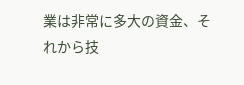業は非常に多大の資金、それから技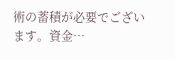術の蓄積が必要でございます。資金…